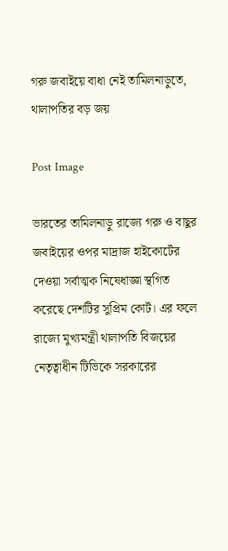গরু জবাইয়ে বাধা নেই তামিলনাড়ুতে, থালাপতির বড় জয়

Post Image

ভারতের তামিলনাড়ু রাজ্যে গরু ও বাছুর জবাইয়ের ওপর মাদ্রাজ হাইকোর্টের দেওয়া সর্বাত্মক নিষেধাজ্ঞা স্থগিত করেছে দেশটির সুপ্রিম কোর্ট। এর ফলে রাজ্যে মুখ্যমন্ত্রী থালাপতি বিজয়ের নেতৃত্বাধীন টিভিকে সরকারের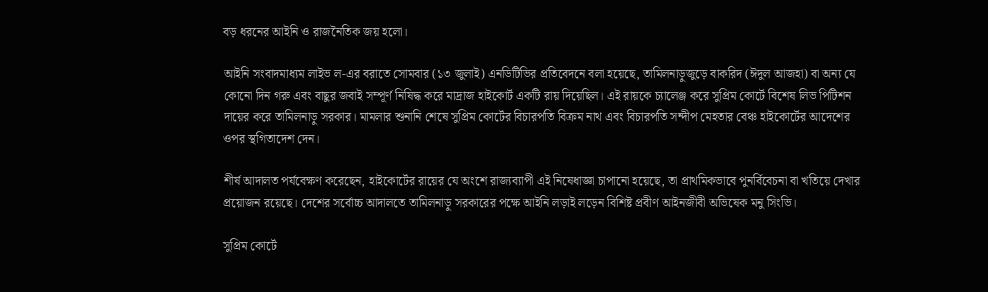বড় ধরনের আইনি ও রাজনৈতিক জয় হলো।

আইনি সংবাদমাধ্যম লাইভ ল-এর বরাতে সোমবার (১৩ জুলাই) এনডিটিভির প্রতিবেদনে বলা হয়েছে, তামিলনাড়ুজুড়ে বাকরিদ (ঈদুল আজহা) বা অন্য যে কোনো দিন গরু এবং বাছুর জবাই সম্পূর্ণ নিষিদ্ধ করে মাদ্রাজ হাইকোর্ট একটি রায় দিয়েছিল। এই রায়কে চ্যালেঞ্জ করে সুপ্রিম কোর্টে বিশেষ লিভ পিটিশন দায়ের করে তামিলনাড়ু সরকার। মামলার শুনানি শেষে সুপ্রিম কোর্টের বিচারপতি বিক্রম নাথ এবং বিচারপতি সন্দীপ মেহতার বেঞ্চ হাইকোর্টের আদেশের ওপর স্থগিতাদেশ দেন।

শীর্ষ আদালত পর্যবেক্ষণ করেছেন, হাইকোর্টের রায়ের যে অংশে রাজ্যব্যাপী এই নিষেধাজ্ঞা চাপানো হয়েছে, তা প্রাথমিকভাবে পুনর্বিবেচনা বা খতিয়ে দেখার প্রয়োজন রয়েছে। দেশের সর্বোচ্চ আদালতে তামিলনাড়ু সরকারের পক্ষে আইনি লড়াই লড়েন বিশিষ্ট প্রবীণ আইনজীবী অভিষেক মনু সিংভি।

সুপ্রিম কোর্টে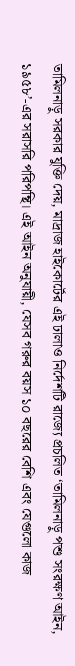তামিলনাড়ু সরকার যুক্তি দেয়, মাদ্রাজ হাইকোর্টের এই ঢালাও নির্দেশটি রাজ্যে প্রচলিত ‘তামিলনাড়ু পশু সংরক্ষণ আইন, ১৯৫৮’-এর সরাসরি পরিপন্থি। এই আইন অনুযায়ী, যেসব গরুর বয়স ১০ বছরের বেশি এবং যেগুলো কাজ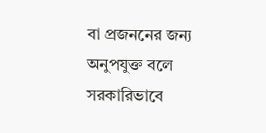বা প্রজননের জন্য অনুপযুক্ত বলে সরকারিভাবে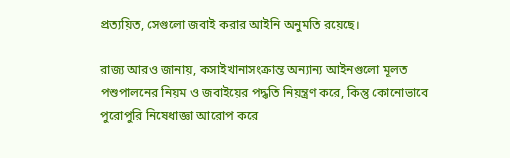প্রত্যয়িত, সেগুলো জবাই করার আইনি অনুমতি রয়েছে।

রাজ্য আরও জানায়, কসাইখানাসংক্রান্ত অন্যান্য আইনগুলো মূলত পশুপালনের নিয়ম ও জবাইয়ের পদ্ধতি নিয়ন্ত্রণ করে, কিন্তু কোনোভাবে পুরোপুরি নিষেধাজ্ঞা আরোপ করে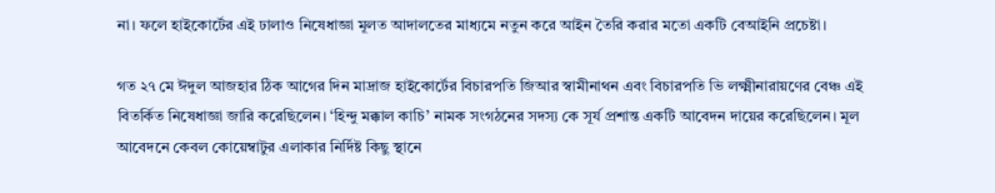না। ফলে হাইকোর্টের এই ঢালাও নিষেধাজ্ঞা মূলত আদালতের মাধ্যমে নতুন করে আইন তৈরি করার মতো একটি বেআইনি প্রচেষ্টা।

গত ২৭ মে ঈদুল আজহার ঠিক আগের দিন মাদ্রাজ হাইকোর্টের বিচারপতি জিআর স্বামীনাথন এবং বিচারপতি ভি লক্ষ্মীনারায়ণের বেঞ্চ এই বিতর্কিত নিষেধাজ্ঞা জারি করেছিলেন। ‘হিন্দু মক্কাল কাচি’ নামক সংগঠনের সদস্য কে সূর্য প্রশান্ত একটি আবেদন দায়ের করেছিলেন। মূল আবেদনে কেবল কোয়েম্বাটুর এলাকার নির্দিষ্ট কিছু স্থানে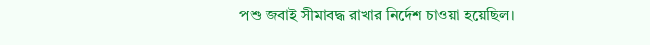পশু জবাই সীমাবদ্ধ রাখার নির্দেশ চাওয়া হয়েছিল।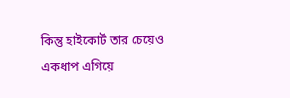কিন্তু হাইকোর্ট তার চেয়েও একধাপ এগিয়ে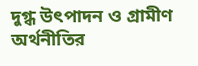দুগ্ধ উৎপাদন ও গ্রামীণ অর্থনীতির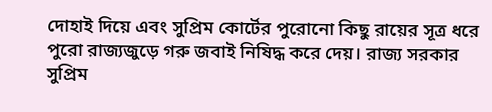দোহাই দিয়ে এবং সুপ্রিম কোর্টের পুরোনো কিছু রায়ের সূত্র ধরে পুরো রাজ্যজুড়ে গরু জবাই নিষিদ্ধ করে দেয়। রাজ্য সরকার সুপ্রিম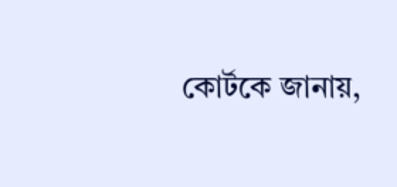কোর্টকে জানায়,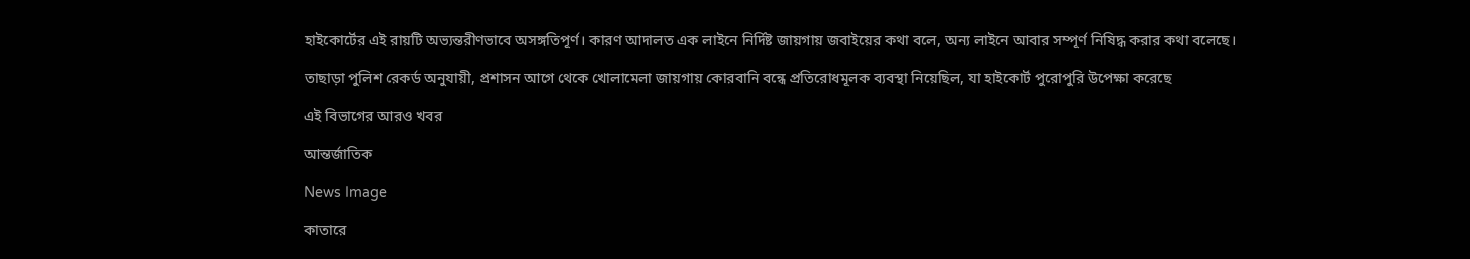হাইকোর্টের এই রায়টি অভ্যন্তরীণভাবে অসঙ্গতিপূর্ণ। কারণ আদালত এক লাইনে নির্দিষ্ট জায়গায় জবাইয়ের কথা বলে, অন্য লাইনে আবার সম্পূর্ণ নিষিদ্ধ করার কথা বলেছে।

তাছাড়া পুলিশ রেকর্ড অনুযায়ী, প্রশাসন আগে থেকে খোলামেলা জায়গায় কোরবানি বন্ধে প্রতিরোধমূলক ব্যবস্থা নিয়েছিল, যা হাইকোর্ট পুরোপুরি উপেক্ষা করেছে

এই বিভাগের আরও খবর

আন্তর্জাতিক

News Image

কাতারে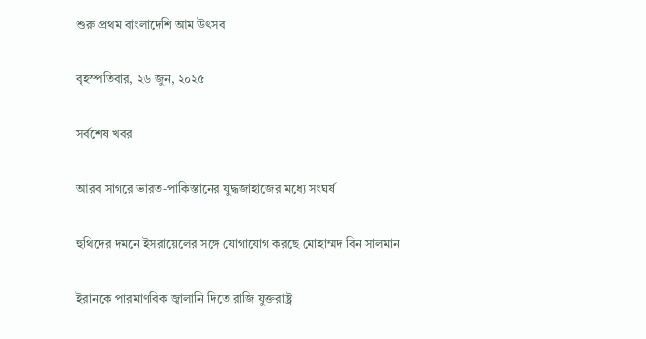শুরু প্রথম বাংলাদেশি আম উৎসব

বৃহস্পতিবার, ২৬ জুন, ২০২৫

সর্বশেষ খবর

আরব সাগরে ভারত-পাকিস্তানের যুদ্ধজাহাজের মধ্যে সংঘর্ষ

হুথিদের দমনে ইসরায়েলের সঙ্গে যোগাযোগ করছে মোহাম্মদ বিন সালমান

ইরানকে পারমাণবিক জ্বালানি দিতে রাজি যুক্তরাষ্ট্র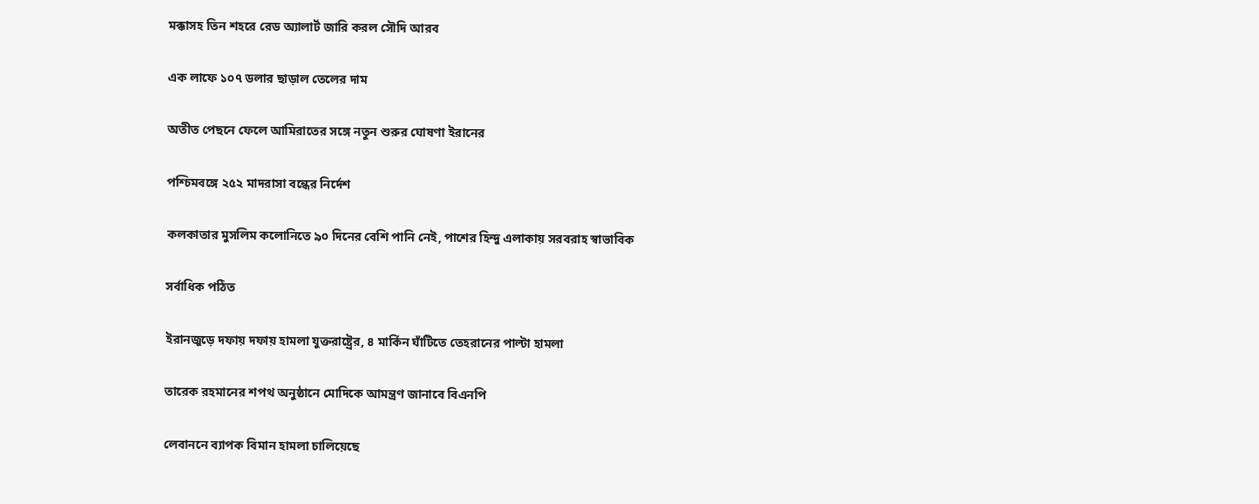মক্কাসহ তিন শহরে রেড অ্যালার্ট জারি করল সৌদি আরব

এক লাফে ১০৭ ডলার ছাড়াল তেলের দাম

অতীত পেছনে ফেলে আমিরাতের সঙ্গে নতুন শুরুর ঘোষণা ইরানের

পশ্চিমবঙ্গে ২৫২ মাদরাসা বন্ধের নির্দেশ

কলকাতার মুসলিম কলোনিতে ৯০ দিনের বেশি পানি নেই, পাশের হিন্দু এলাকায় সরবরাহ স্বাভাবিক

সর্বাধিক পঠিত

ইরানজুড়ে দফায় দফায় হামলা যুক্তরাষ্ট্রের, ৪ মার্কিন ঘাঁটিতে তেহরানের পাল্টা হামলা

তারেক রহমানের শপথ অনুষ্ঠানে মোদিকে আমন্ত্রণ জানাবে বিএনপি

লেবাননে ব্যাপক বিমান হামলা চালিয়েছে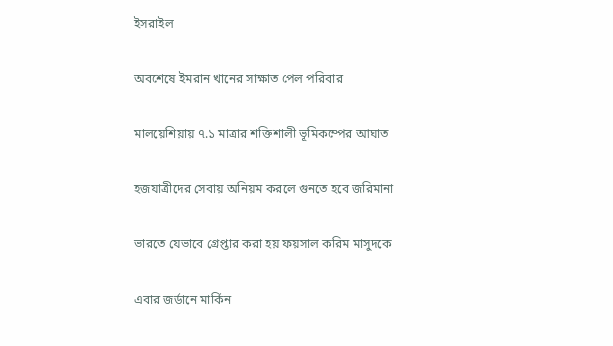ইসরাইল

অবশেষে ইমরান খানের সাক্ষাত পেল পরিবার

মালয়েশিয়ায় ৭.১ মাত্রার শক্তিশালী ভূমিকম্পের আঘাত

হজযাত্রীদের সেবায় অনিয়ম করলে গুনতে হবে জরিমানা

ভারতে যেভাবে গ্রেপ্তার করা হয় ফয়সাল করিম মাসুদকে

এবার জর্ডানে মার্কিন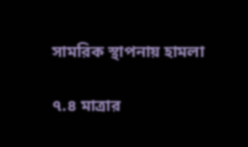সামরিক স্থাপনায় হামলা

৭.৪ মাত্রার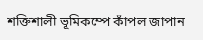শক্তিশালী ভূমিকম্পে কাঁপল জাপান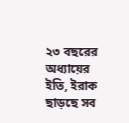২৩ বছরের অধ্যায়ের ইতি, ইরাক ছাড়ছে সব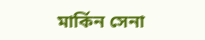মার্কিন সেনা